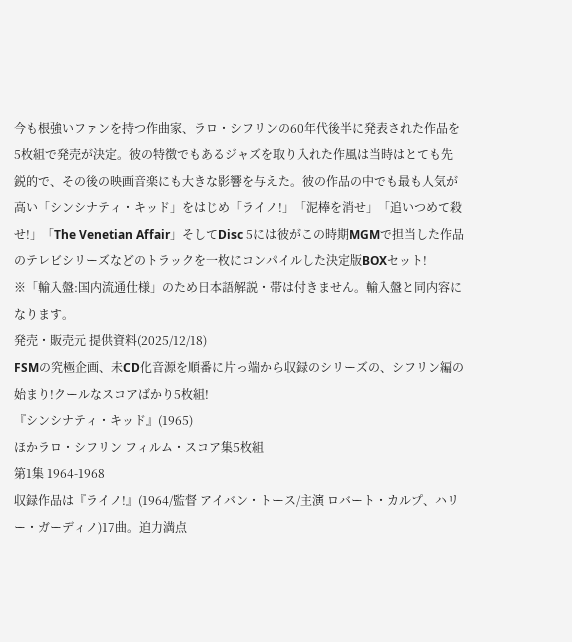今も根強いファンを持つ作曲家、ラロ・シフリンの60年代後半に発表された作品を5枚組で発売が決定。彼の特徴でもあるジャズを取り入れた作風は当時はとても先鋭的で、その後の映画音楽にも大きな影響を与えた。彼の作品の中でも最も人気が高い「シンシナティ・キッド」をはじめ「ライノ!」「泥棒を消せ」「追いつめて殺せ!」「The Venetian Affair」そしてDisc 5には彼がこの時期MGMで担当した作品のテレビシリーズなどのトラックを一枚にコンパイルした決定版BOXセット!
※「輸入盤:国内流通仕様」のため日本語解説・帯は付きません。輸入盤と同内容になります。
発売・販売元 提供資料(2025/12/18)
FSMの究極企画、未CD化音源を順番に片っ端から収録のシリーズの、シフリン編の始まり!クールなスコアばかり5枚組!
『シンシナティ・キッド』(1965)
ほかラロ・シフリン フィルム・スコア集5枚組
第1集 1964-1968
収録作品は『ライノ!』(1964/監督 アイバン・トース/主演 ロバート・カルプ、ハリー・ガーディノ)17曲。迫力満点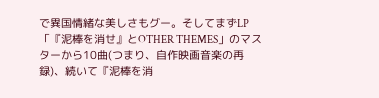で異国情緒な美しさもグー。そしてまずLP「『泥棒を消せ』とOTHER THEMES」のマスターから10曲(つまり、自作映画音楽の再録)、続いて『泥棒を消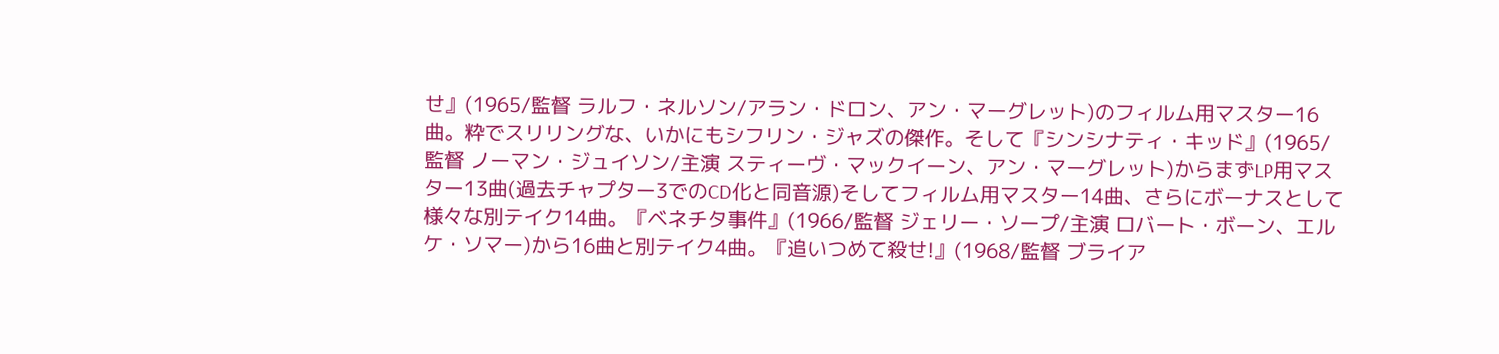せ』(1965/監督 ラルフ・ネルソン/アラン・ドロン、アン・マーグレット)のフィルム用マスター16曲。粋でスリリングな、いかにもシフリン・ジャズの傑作。そして『シンシナティ・キッド』(1965/監督 ノーマン・ジュイソン/主演 スティーヴ・マックイーン、アン・マーグレット)からまずLP用マスター13曲(過去チャプター3でのCD化と同音源)そしてフィルム用マスター14曲、さらにボーナスとして様々な別テイク14曲。『ベネチタ事件』(1966/監督 ジェリー・ソープ/主演 ロバート・ボーン、エルケ・ソマー)から16曲と別テイク4曲。『追いつめて殺せ!』(1968/監督 ブライア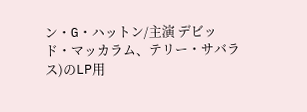ン・G・ハットン/主演 デビッド・マッカラム、テリー・サバラス)のLP用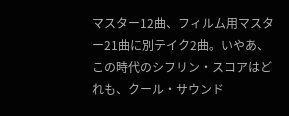マスター12曲、フィルム用マスター21曲に別テイク2曲。いやあ、この時代のシフリン・スコアはどれも、クール・サウンド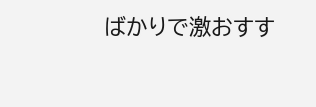ばかりで激おすす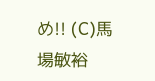め!! (C)馬場敏裕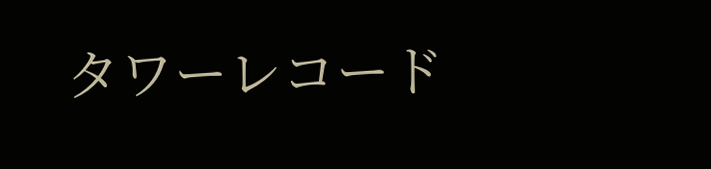タワーレコード